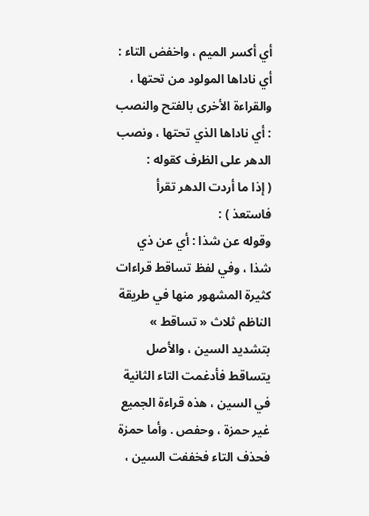أي أكسر الميم ، واخفض التاء : أي ناداها المولود من تحتها ، والقراءة الأخرى بالفتح والنصب : أي ناداها الذي تحتها ، ونصب الدهر على الظرف كقوله :
( إذا ما أردت الدهر تقرأ فاستعذ ) :
وقوله عن شذا : أي عن ذي شذا ، وفي لفظ تساقط قراءات كثيرة المشهور منها في طريقة الناظم ثلاث « تساقط » بتشديد السين ، والأصل يتساقط فأدغمت التاء الثانية في السين ، هذه قراءة الجميع غير حمزة ، وحفص . وأما حمزة فحذف التاء فخففت السين ،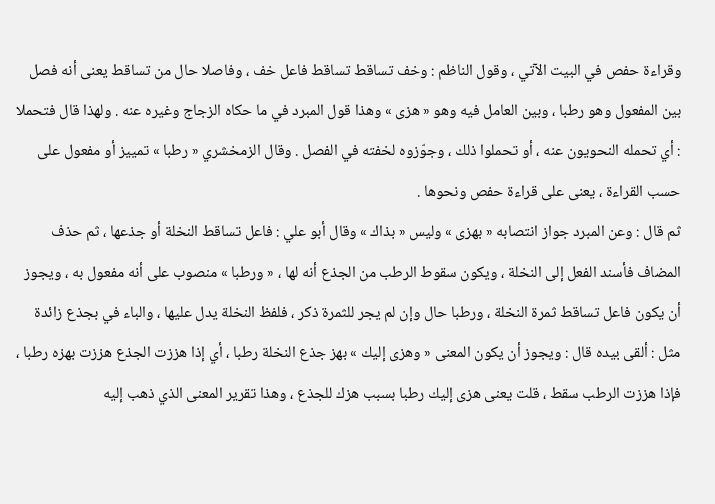وقراءة حفص في البيت الآتي ، وقول الناظم : وخف تساقط تساقط فاعل خف ، وفاصلا حال من تساقط يعنى أنه فصل بين المفعول وهو رطبا ، وبين العامل فيه وهو « هزى » وهذا قول المبرد في ما حكاه الزجاج وغيره عنه . ولهذا قال فتحملا : أي تحمله النحويون عنه ، أو تحملوا ذلك ، وجوّزوه لخفته في الفصل . وقال الزمخشري « رطبا » تمييز أو مفعول على حسب القراءة ، يعنى على قراءة حفص ونحوها .
ثم قال : وعن المبرد جواز انتصابه « بهزى » وليس « بذاك » وقال أبو علي : فاعل تساقط النخلة أو جذعها ، ثم حذف المضاف فأسند الفعل إلى النخلة ، ويكون سقوط الرطب من الجذع أنه لها ، « ورطبا » منصوب على أنه مفعول به ، ويجوز أن يكون فاعل تساقط ثمرة النخلة ، ورطبا حال وإن لم يجر للثمرة ذكر ، فلفظ النخلة يدل عليها ، والباء في بجذع زائدة مثل : ألقى بيده قال : ويجوز أن يكون المعنى « وهزى إليك » بهز جذع النخلة رطبا ، أي إذا هززت الجذع هززت بهزه رطبا ، فإذا هززت الرطب سقط ، قلت يعنى هزى إليك رطبا بسبب هزك للجذع ، وهذا تقرير المعنى الذي ذهب إليه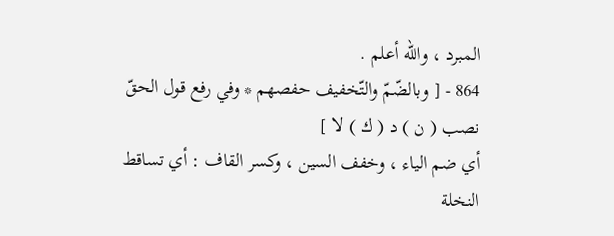المبرد ، واللّه أعلم .
864 - [ وبالضّمّ والتّخفيف حفصهم * وفي رفع قول الحقّ نصب ( ن ) د ( ك ) لا ]
أي ضم الياء ، وخفف السين ، وكسر القاف : أي تساقط النخلة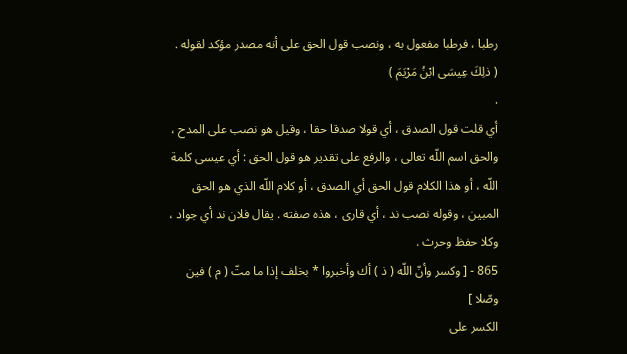رطبا ، فرطبا مفعول به ، ونصب قول الحق على أنه مصدر مؤكد لقوله .
( ذلِكَ عِيسَى ابْنُ مَرْيَمَ )
.
أي قلت قول الصدق ، أي قولا صدقا حقا ، وقيل هو نصب على المدح ، والحق اسم اللّه تعالى ، والرفع على تقدير هو قول الحق : أي عيسى كلمة اللّه ، أو هذا الكلام قول الحق أي الصدق ، أو كلام اللّه الذي هو الحق المبين ، وقوله نصب ند ، أي قارى ، هذه صفته . يقال فلان ند أي جواد ، وكلا حفظ وحرث .
865 - [ وكسر وأنّ اللّه ( ذ ) أك وأخبروا * بخلف إذا ما متّ ( م ) فين وصّلا ]
الكسر على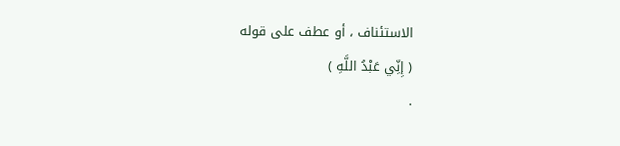الاستئناف ، أو عطف على قوله
( إِنِّي عَبْدُ اللَّهِ )
.